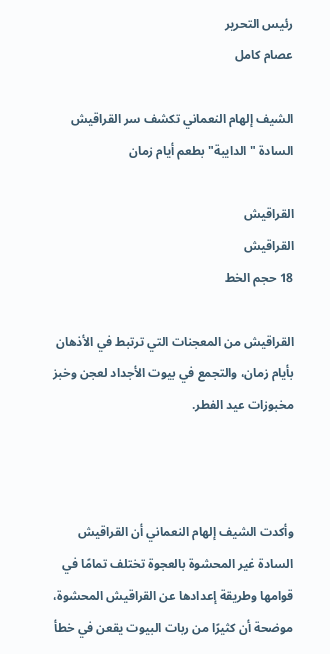رئيس التحرير
عصام كامل

الشيف إلهام النعماني تكشف سر القراقيش السادة "الدايبة" بطعم أيام زمان

القراقيش
القراقيش
18 حجم الخط

القراقيش من المعجنات التي ترتبط في الأذهان بأيام زمان، والتجمع في بيوت الأجداد لعجن وخبز مخبوزات عيد الفطر.



وأكدت الشيف إلهام النعماني أن القراقيش السادة غير المحشوة بالعجوة تختلف تمامًا في قوامها وطريقة إعدادها عن القراقيش المحشوة، موضحة أن كثيرًا من ربات البيوت يقعن في خطأ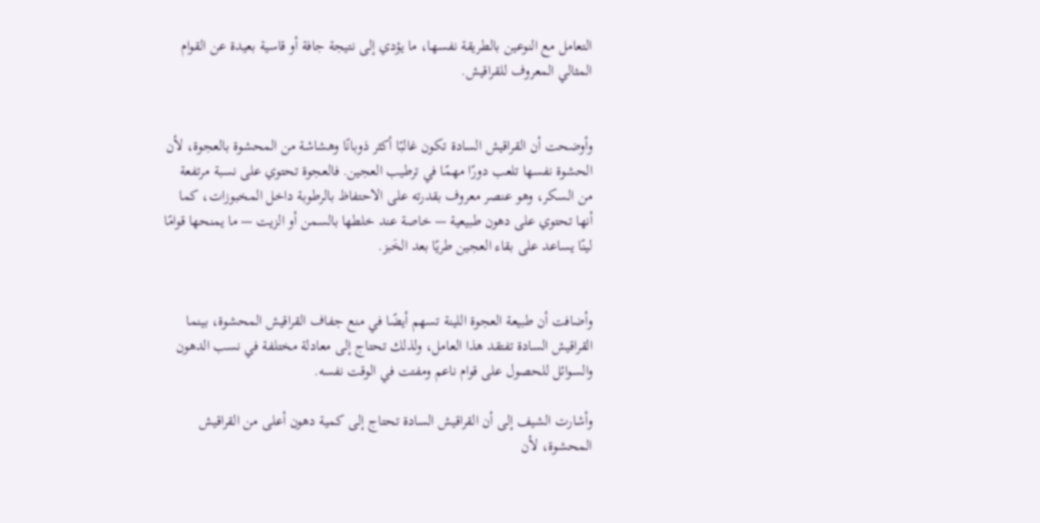التعامل مع النوعين بالطريقة نفسها، ما يؤدي إلى نتيجة جافة أو قاسية بعيدة عن القوام المثالي المعروف للقراقيش.


وأوضحت أن القراقيش السادة تكون غالبًا أكثر ذوبانًا وهشاشة من المحشوة بالعجوة، لأن الحشوة نفسها تلعب دورًا مهمًا في ترطيب العجين. فالعجوة تحتوي على نسبة مرتفعة من السكر، وهو عنصر معروف بقدرته على الاحتفاظ بالرطوبة داخل المخبوزات، كما أنها تحتوي على دهون طبيعية — خاصة عند خلطها بالسمن أو الزيت — ما يمنحها قوامًا لينًا يساعد على بقاء العجين طريًا بعد الخَبز.


وأضافت أن طبيعة العجوة اللينة تسهم أيضًا في منع جفاف القراقيش المحشوة، بينما القراقيش السادة تفتقد هذا العامل، ولذلك تحتاج إلى معادلة مختلفة في نسب الدهون والسوائل للحصول على قوام ناعم ومفتت في الوقت نفسه.

وأشارت الشيف إلى أن القراقيش السادة تحتاج إلى كمية دهون أعلى من القراقيش المحشوة، لأن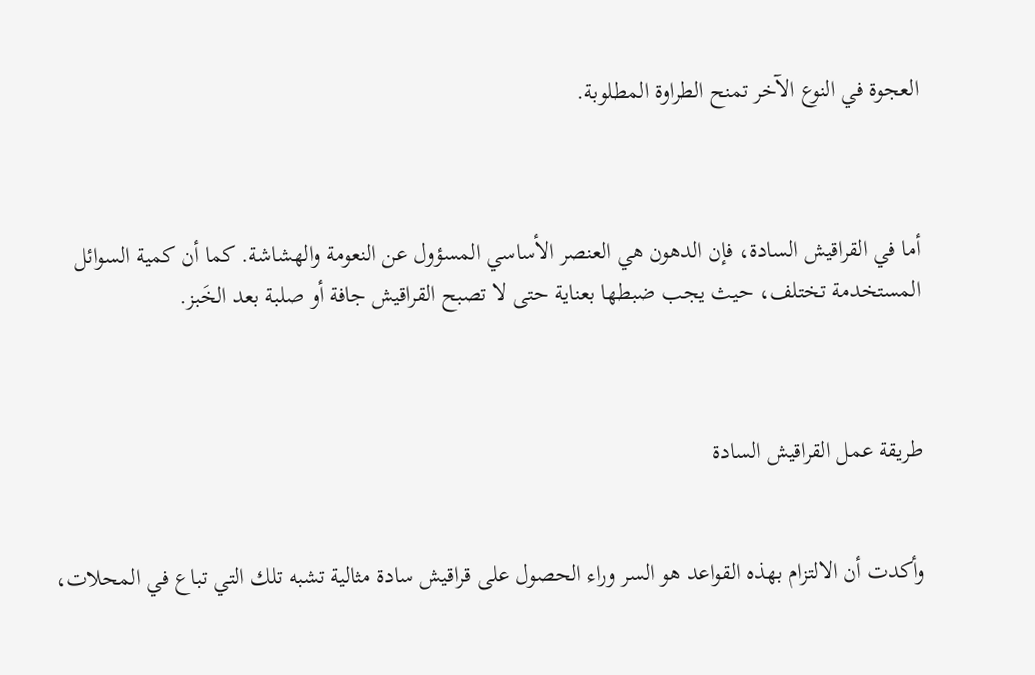العجوة في النوع الآخر تمنح الطراوة المطلوبة.



أما في القراقيش السادة، فإن الدهون هي العنصر الأساسي المسؤول عن النعومة والهشاشة. كما أن كمية السوائل المستخدمة تختلف، حيث يجب ضبطها بعناية حتى لا تصبح القراقيش جافة أو صلبة بعد الخَبز.



طريقة عمل القراقيش السادة


وأكدت أن الالتزام بهذه القواعد هو السر وراء الحصول على قراقيش سادة مثالية تشبه تلك التي تباع في المحلات،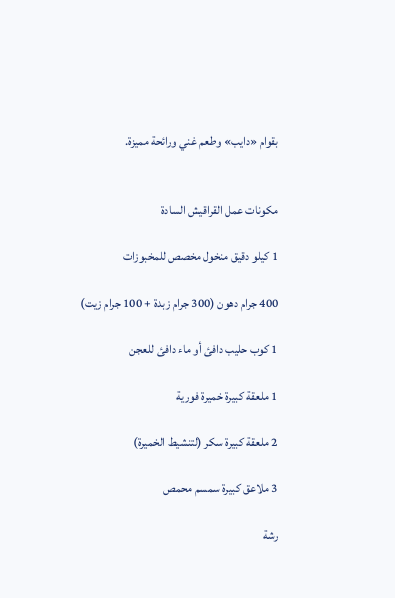بقوام «دايب» وطعم غني ورائحة مميزة.


مكونات عمل القراقيش السادة

1 كيلو دقيق منخول مخصص للمخبوزات

400 جرام دهون (300 جرام زبدة + 100 جرام زيت)

1 كوب حليب دافئ أو ماء دافئ للعجن

1 ملعقة كبيرة خميرة فورية

2 ملعقة كبيرة سكر (لتنشيط الخميرة)

3 ملاعق كبيرة سمسم محمص

رشة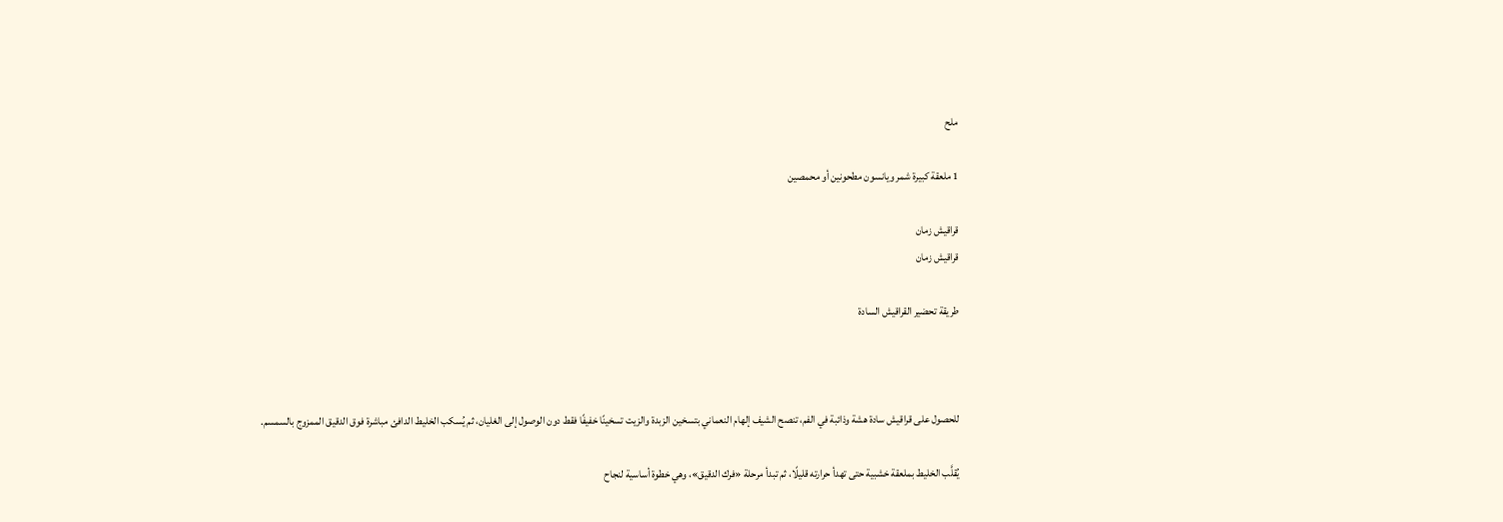ملح

1 ملعقة كبيرة شمر ويانسون مطحونين أو محمصين

قراقيش زمان
قراقيش زمان

طريقة تحضير القراقيش السادة



للحصول على قراقيش سادة هشة وذائبة في الفم، تنصح الشيف إلهام النعماني بتسخين الزبدة والزيت تسخينًا خفيفًا فقط دون الوصول إلى الغليان، ثم يُسكب الخليط الدافئ مباشرة فوق الدقيق الممزوج بالسمسم.

يُقلَّب الخليط بملعقة خشبية حتى تهدأ حرارته قليلًا، ثم تبدأ مرحلة «فرك الدقيق»، وهي خطوة أساسية لنجاح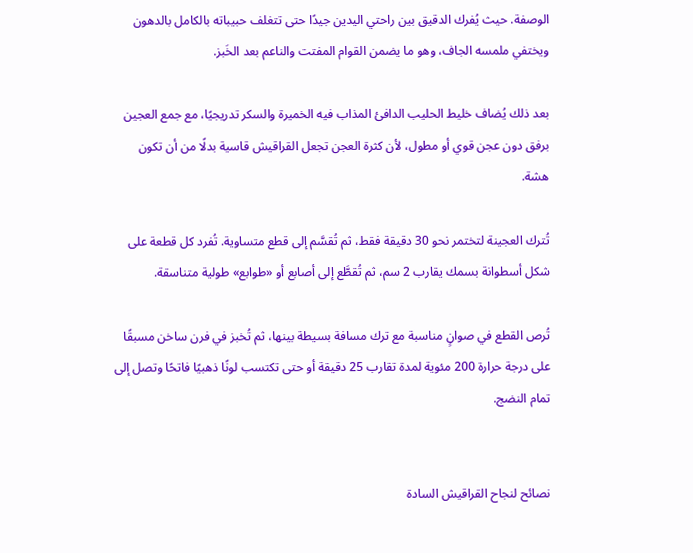الوصفة. حيث يُفرك الدقيق بين راحتي اليدين جيدًا حتى تتغلف حبيباته بالكامل بالدهون ويختفي ملمسه الجاف، وهو ما يضمن القوام المفتت والناعم بعد الخَبز.

بعد ذلك يُضاف خليط الحليب الدافئ المذاب فيه الخميرة والسكر تدريجيًا، مع جمع العجين برفق دون عجن قوي أو مطول، لأن كثرة العجن تجعل القراقيش قاسية بدلًا من أن تكون هشة.

تُترك العجينة لتختمر نحو 30 دقيقة فقط، ثم تُقسَّم إلى قطع متساوية. تُفرد كل قطعة على شكل أسطوانة بسمك يقارب 2 سم، ثم تُقطَّع إلى أصابع أو «طوابع» طولية متناسقة.

تُرص القطع في صوانٍ مناسبة مع ترك مسافة بسيطة بينها، ثم تُخبز في فرن ساخن مسبقًا على درجة حرارة 200 مئوية لمدة تقارب 25 دقيقة أو حتى تكتسب لونًا ذهبيًا فاتحًا وتصل إلى تمام النضج.


نصائح لنجاح القراقيش السادة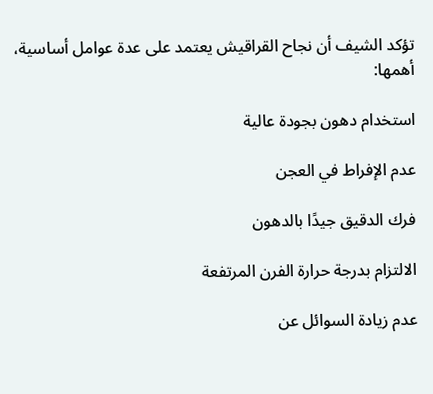تؤكد الشيف أن نجاح القراقيش يعتمد على عدة عوامل أساسية، أهمها:

استخدام دهون بجودة عالية

عدم الإفراط في العجن

فرك الدقيق جيدًا بالدهون

الالتزام بدرجة حرارة الفرن المرتفعة

عدم زيادة السوائل عن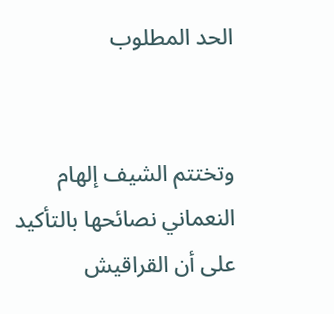الحد المطلوب


وتختتم الشيف إلهام النعماني نصائحها بالتأكيد على أن القراقيش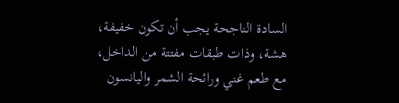السادة الناجحة يجب أن تكون خفيفة، هشة، وذات طبقات مفتتة من الداخل، مع طعم غني ورائحة الشمر واليانسون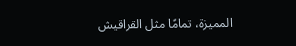المميزة، تمامًا مثل القراقيش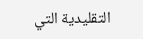التقليدية التي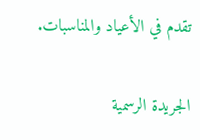تقدم في الأعياد والمناسبات.

الجريدة الرسمية